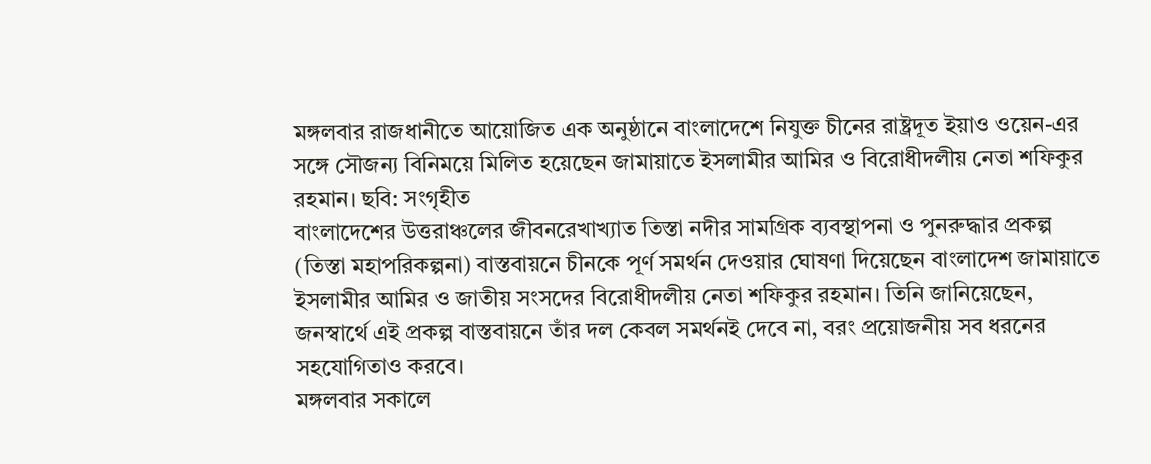মঙ্গলবার রাজধানীতে আয়োজিত এক অনুষ্ঠানে বাংলাদেশে নিযুক্ত চীনের রাষ্ট্রদূত ইয়াও ওয়েন-এর সঙ্গে সৌজন্য বিনিময়ে মিলিত হয়েছেন জামায়াতে ইসলামীর আমির ও বিরোধীদলীয় নেতা শফিকুর রহমান। ছবি: সংগৃহীত
বাংলাদেশের উত্তরাঞ্চলের জীবনরেখাখ্যাত তিস্তা নদীর সামগ্রিক ব্যবস্থাপনা ও পুনরুদ্ধার প্রকল্প (তিস্তা মহাপরিকল্পনা) বাস্তবায়নে চীনকে পূর্ণ সমর্থন দেওয়ার ঘোষণা দিয়েছেন বাংলাদেশ জামায়াতে ইসলামীর আমির ও জাতীয় সংসদের বিরোধীদলীয় নেতা শফিকুর রহমান। তিনি জানিয়েছেন, জনস্বার্থে এই প্রকল্প বাস্তবায়নে তাঁর দল কেবল সমর্থনই দেবে না, বরং প্রয়োজনীয় সব ধরনের সহযোগিতাও করবে।
মঙ্গলবার সকালে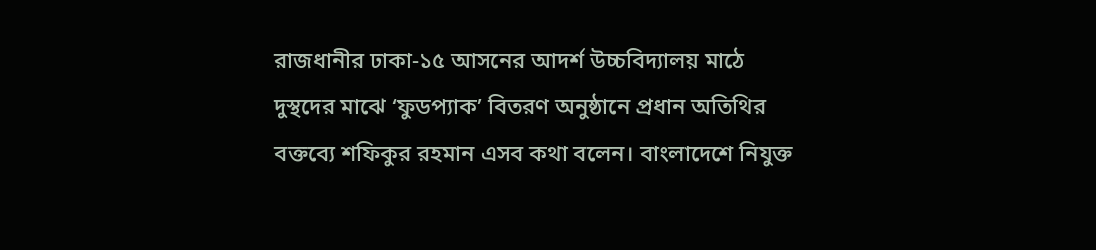রাজধানীর ঢাকা-১৫ আসনের আদর্শ উচ্চবিদ্যালয় মাঠে দুস্থদের মাঝে ‘ফুডপ্যাক’ বিতরণ অনুষ্ঠানে প্রধান অতিথির বক্তব্যে শফিকুর রহমান এসব কথা বলেন। বাংলাদেশে নিযুক্ত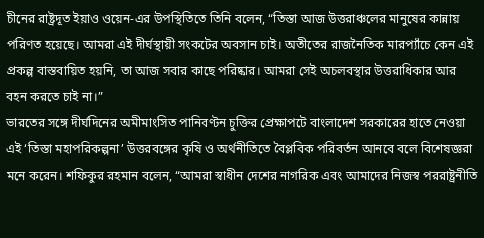চীনের রাষ্ট্রদূত ইয়াও ওয়েন-এর উপস্থিতিতে তিনি বলেন, “তিস্তা আজ উত্তরাঞ্চলের মানুষের কান্নায় পরিণত হয়েছে। আমরা এই দীর্ঘস্থায়ী সংকটের অবসান চাই। অতীতের রাজনৈতিক মারপ্যাঁচে কেন এই প্রকল্প বাস্তবায়িত হয়নি, তা আজ সবার কাছে পরিষ্কার। আমরা সেই অচলবস্থার উত্তরাধিকার আর বহন করতে চাই না।”
ভারতের সঙ্গে দীর্ঘদিনের অমীমাংসিত পানিবণ্টন চুক্তির প্রেক্ষাপটে বাংলাদেশ সরকারের হাতে নেওয়া এই ‘তিস্তা মহাপরিকল্পনা’ উত্তরবঙ্গের কৃষি ও অর্থনীতিতে বৈপ্লবিক পরিবর্তন আনবে বলে বিশেষজ্ঞরা মনে করেন। শফিকুর রহমান বলেন, “আমরা স্বাধীন দেশের নাগরিক এবং আমাদের নিজস্ব পররাষ্ট্রনীতি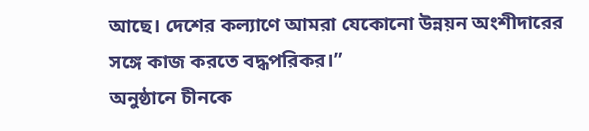আছে। দেশের কল্যাণে আমরা যেকোনো উন্নয়ন অংশীদারের সঙ্গে কাজ করতে বদ্ধপরিকর।”
অনুষ্ঠানে চীনকে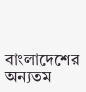বাংলাদেশের অন্যতম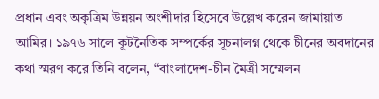প্রধান এবং অকৃত্রিম উন্নয়ন অংশীদার হিসেবে উল্লেখ করেন জামায়াত আমির। ১৯৭৬ সালে কূটনৈতিক সম্পর্কের সূচনালগ্ন থেকে চীনের অবদানের কথা স্মরণ করে তিনি বলেন, “বাংলাদেশ-চীন মৈত্রী সম্মেলন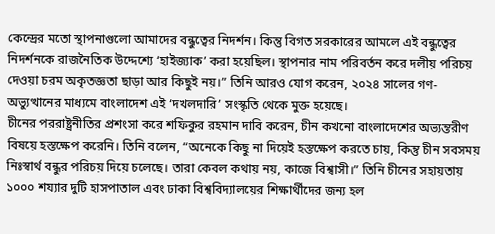কেন্দ্রের মতো স্থাপনাগুলো আমাদের বন্ধুত্বের নিদর্শন। কিন্তু বিগত সরকারের আমলে এই বন্ধুত্বের নিদর্শনকে রাজনৈতিক উদ্দেশ্যে ‘হাইজ্যাক’ করা হয়েছিল। স্থাপনার নাম পরিবর্তন করে দলীয় পরিচয় দেওয়া চরম অকৃতজ্ঞতা ছাড়া আর কিছুই নয়।” তিনি আরও যোগ করেন, ২০২৪ সালের গণ-অভ্যুত্থানের মাধ্যমে বাংলাদেশ এই ‘দখলদারি’ সংস্কৃতি থেকে মুক্ত হয়েছে।
চীনের পররাষ্ট্রনীতির প্রশংসা করে শফিকুর রহমান দাবি করেন, চীন কখনো বাংলাদেশের অভ্যন্তরীণ বিষয়ে হস্তক্ষেপ করেনি। তিনি বলেন, “অনেকে কিছু না দিয়েই হস্তক্ষেপ করতে চায়, কিন্তু চীন সবসময় নিঃস্বার্থ বন্ধুর পরিচয় দিয়ে চলেছে। তারা কেবল কথায় নয়, কাজে বিশ্বাসী।” তিনি চীনের সহায়তায় ১০০০ শয্যার দুটি হাসপাতাল এবং ঢাকা বিশ্ববিদ্যালয়ের শিক্ষার্থীদের জন্য হল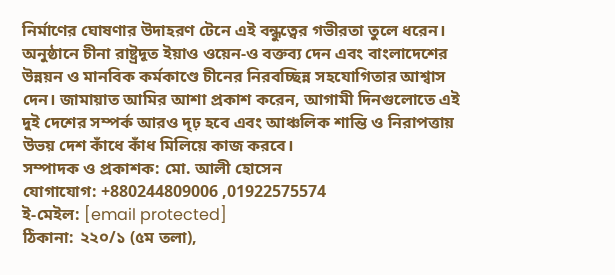নির্মাণের ঘোষণার উদাহরণ টেনে এই বন্ধুত্বের গভীরতা তুলে ধরেন।
অনুষ্ঠানে চীনা রাষ্ট্রদূত ইয়াও ওয়েন-ও বক্তব্য দেন এবং বাংলাদেশের উন্নয়ন ও মানবিক কর্মকাণ্ডে চীনের নিরবচ্ছিন্ন সহযোগিতার আশ্বাস দেন। জামায়াত আমির আশা প্রকাশ করেন, আগামী দিনগুলোতে এই দুই দেশের সম্পর্ক আরও দৃঢ় হবে এবং আঞ্চলিক শান্তি ও নিরাপত্তায় উভয় দেশ কাঁধে কাঁধ মিলিয়ে কাজ করবে।
সম্পাদক ও প্রকাশক: মো. আলী হোসেন
যোগাযোগ: +880244809006 ,01922575574
ই-মেইল: [email protected]
ঠিকানা: ২২০/১ (৫ম তলা),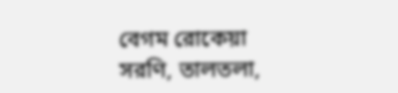বেগম রোকেয়া সরণি, তালতলা,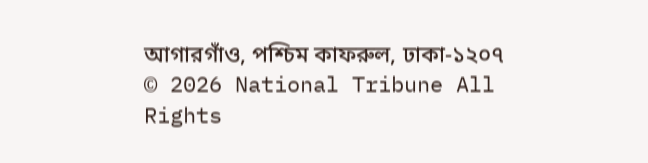আগারগাঁও, পশ্চিম কাফরুল, ঢাকা-১২০৭
© 2026 National Tribune All Rights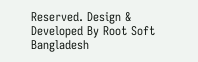Reserved. Design & Developed By Root Soft Bangladesh